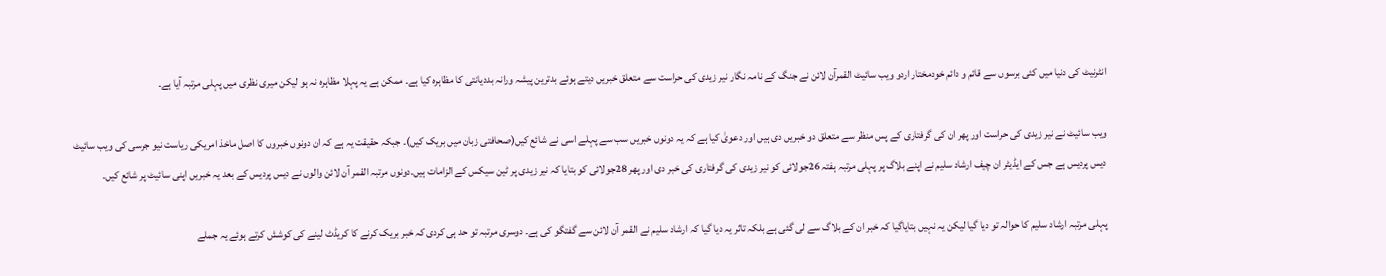انٹرنیٹ کی دنیا میں کئی برسوں سے قائم و دائم خودمختار اردو ویب سائیٹ القمرآن لائن نے جنگ کے نامہ نگار نیر زیدی کی حراست سے متعلق خبریں دیتے ہوئے بدترین پیشہ ورانہ بددیانتی کا مظاہرہ کیا ہے۔ ممکن ہے یہ پہلا مظاہرہ نہ ہو لیکن میری نظری میں پہلی مرتبہ آیا ہے۔

ویب سائیٹ نے نیر زیدی کی حراست اور پھر ان کی گرفتاری کے پس منظر سے متعلق دو خبریں دی ہیں اور دعویٰ کیا ہے کہ یہ دونوں خبریں سب سے پہلے اسی نے شائع کیں(صحافتی زبان میں بریک کیں)۔ جبکہ حقیقت یہ ہے کہ ان دونوں خبروں کا اصل ماخذ امریکی ریاست نیو جرسی کی ویب سائیٹ دیس پردیس ہے جس کے ایڈیٹر ان چیف ارشاد سلیم نے اپنے بلاگ پر پہلی مرتبہ ہفتہ 26جولائی کو نیر زیدی کی گرفتاری کی خبر دی اور پھر 28جولائی کو بتایا کہ نیر زیدی پر ٹین سیکس کے الزامات ہیں۔دونوں مرتبہ القمر آن لائن والوں نے دیس پردیس کے بعد یہ خبریں اپنی سائیٹ پر شائع کیں۔

پہلی مرتبہ ارشاد سلیم کا حوالہ تو دیا گیا لیکن یہ نہیں بتایاگیا کہ خبر ان کے بلاگ سے لی گئی ہے بلکہ تاثر یہ دیا گیا کہ ارشاد سلیم نے القمر آن لائن سے گفتگو کی ہے۔ دوسری مرتبہ تو حد ہی کردی کہ خبر بریک کرنے کا کریڈٹ لینے کی کوشش کرتے ہوئے یہ جملے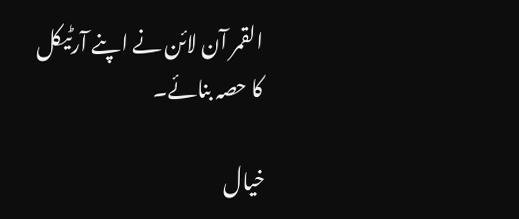القمر آن لائن نے اپنے آرٹیکل کا حصہ بنائے۔

خیال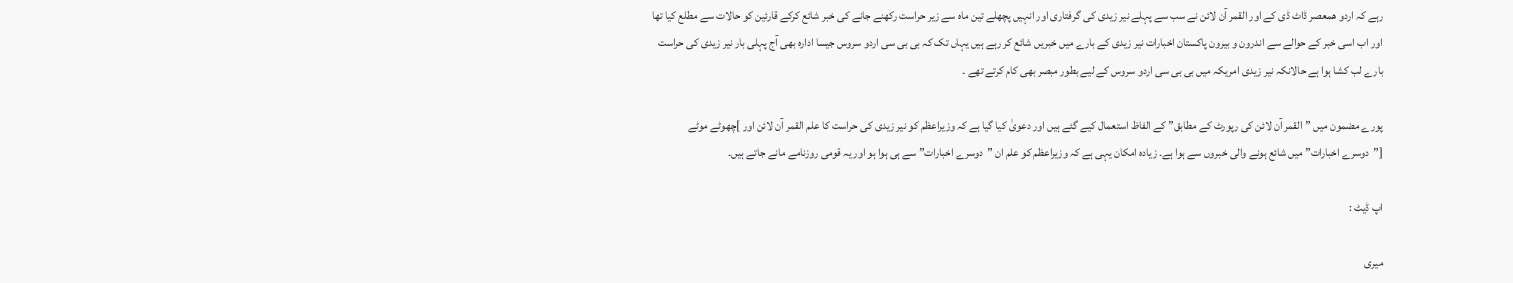رہے کہ اردو ھمعصر ڈاٹ ڈی کے اور القمر آن لائن نے سب سے پہلے نیر زیدی کی گرفتاری اور انہیں پچھلے تین ماہ سے زیر حراست رکھنے جانے کی خبر شائع کرکے قارئین کو حالات سے مطلع کیا تھا اور اب اسی خبر کے حوالے سے اندرون و بیرون پاکستان اخبارات نیر زیدی کے بارے میں خبریں شائع کر رہے ہیں یہاں تک کہ بی بی سی اردو سروس جیسا ادارہ بھی آج پہلی بار نیر زیدی کی حراست بارے لب کشا ہوا ہے حالانکہ نیر زیدی امریکہ میں بی بی سی اردو سروس کے لیے بطور مبصر بھی کام کرتے تھے ۔

پورے مضمون میں ”القمر آن لائن کی رپورٹ کے مطابق” کے الفاظ استعمال کیے گئے ہیں اور دعویٰ کیا گیا ہے کہ وزیراعظم کو نیر زیدی کی حراست کا علم القمر آن لائن اور ]چھوٹے موٹے [”دوسرے اخبارات” میں شائع ہونے والی خبروں سے ہوا ہے۔ زیادہ امکان یہی ہے کہ وزیراعظم کو علم ان ”دوسرے اخبارات” سے ہی ہوا ہو اور یہ قومی روزنامے مانے جاتے ہیں۔

اپ ڈیٹ :

میری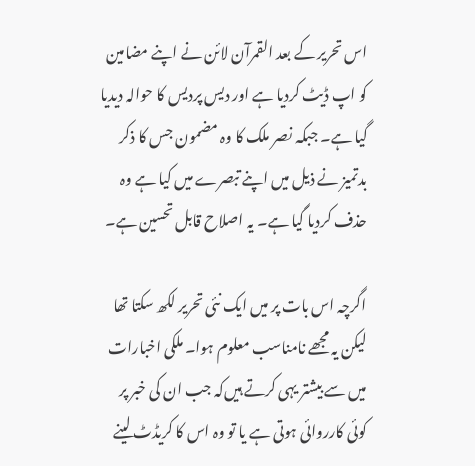اس تحریر کے بعد القمرآن لائن نے اپنے مضامین کو اپ ڈیٹ کردیا ہے اور دیس پردیس کا حوالہ دیدیا گیا ہے۔ جبکہ نصر ملک کا وہ مضمون جس کا ذکر بدتمیز نے ذیل میں اپنے تبصرے میں کیا ہے وہ حذف کردیا گیا ہے۔ یہ اصلاح قابل تحسین ہے۔

اگرچہ اس بات پر میں ایک نئی تحریر لکھ سکتا تھا لیکن یہ مجھے نامناسب معلوم ہوا۔ ملکی اخبارات میں‌ سے بیشتر یہی کرتے ہیں‌کہ جب ان کی خبر پر کوئی کارروائی ہوتی ہے یا تو وہ اس کا کریڈٹ لینے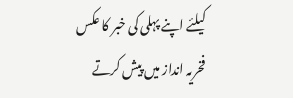کیلئے اپنے پہلی کی خبر کا عکس فخریہ انداز میں‌ پیش کرتے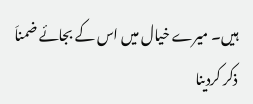ہیں۔ میرے خیال میں اس کے بجائے ضمناَ ذکر کردینا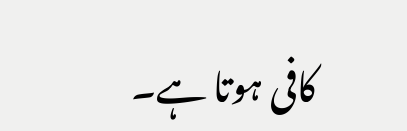کافی ہوتا ہے۔